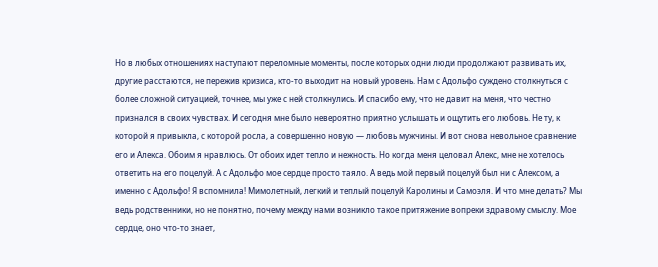Но в любых отношениях наступают переломные моменты, после которых одни люди продолжают развивать их, другие расстаются, не пережив кризиса, кто-то выходит на новый уровень. Нам с Адольфо суждено столкнуться с более сложной ситуацией, точнее, мы уже с ней столкнулись. И спасибо ему, что не давит на меня, что честно признался в своих чувствах. И сегодня мне было невероятно приятно услышать и ощутить его любовь. Не ту, к которой я привыкла, с которой росла, а совершенно новую — любовь мужчины. И вот снова невольное сравнение его и Алекса. Обоим я нравлюсь. От обоих идет тепло и нежность. Но когда меня целовал Алекс, мне не хотелось ответить на его поцелуй. А с Адольфо мое сердце просто таяло. А ведь мой первый поцелуй был ни с Алексом, а именно с Адольфо! Я вспомнила! Мимолетный, легкий и теплый поцелуй Каролины и Самоэля. И что мне делать? Мы ведь родственники, но не понятно, почему между нами возникло такое притяжение вопреки здравому смыслу. Мое сердце, оно что-то знает,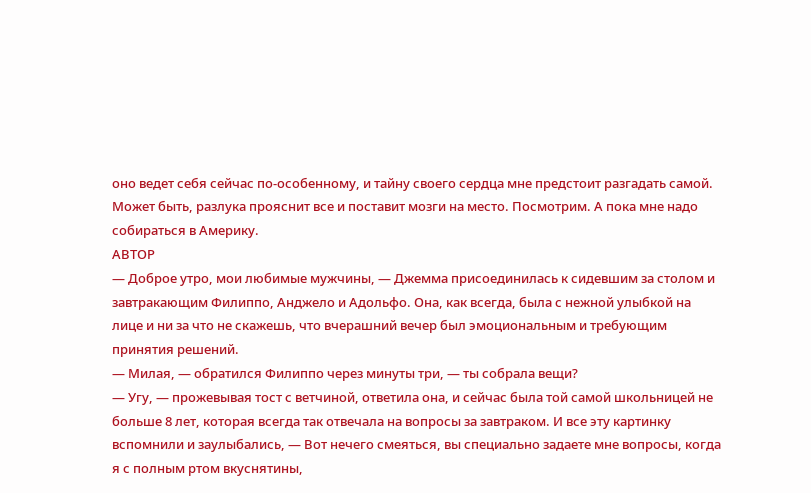оно ведет себя сейчас по-особенному, и тайну своего сердца мне предстоит разгадать самой. Может быть, разлука прояснит все и поставит мозги на место. Посмотрим. А пока мне надо собираться в Америку.
АВТОР
— Доброе утро, мои любимые мужчины, — Джемма присоединилась к сидевшим за столом и завтракающим Филиппо, Анджело и Адольфо. Она, как всегда, была с нежной улыбкой на лице и ни за что не скажешь, что вчерашний вечер был эмоциональным и требующим принятия решений.
— Милая, — обратился Филиппо через минуты три, — ты собрала вещи?
— Угу, — прожевывая тост с ветчиной, ответила она, и сейчас была той самой школьницей не больше 8 лет, которая всегда так отвечала на вопросы за завтраком. И все эту картинку вспомнили и заулыбались, — Вот нечего смеяться, вы специально задаете мне вопросы, когда я с полным ртом вкуснятины,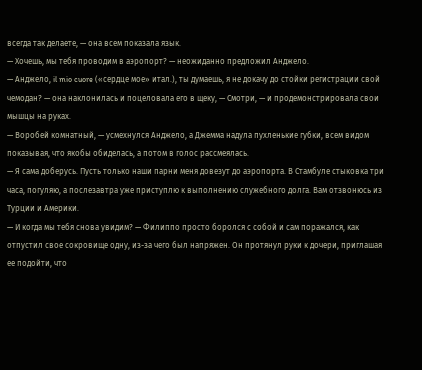всегда так делаете, — она всем показала язык.
— Хочешь, мы тебя проводим в аэропорт? — неожиданно предложил Анджело.
— Анджело, il mio cuore («сердце мое» итал.), ты думаешь, я не докачу до стойки регистрации свой чемодан? — она наклонилась и поцеловала его в щеку, — Смотри, — и продемонстрировала свои мышцы на руках.
— Воробей комнатный, — усмехнулся Анджело, а Джемма надула пухленькие губки, всем видом показывая, что якобы обиделась, а потом в голос рассмеялась.
— Я сама доберусь. Пусть только наши парни меня довезут до аэропорта. В Стамбуле стыковка три часа, погуляю, а послезавтра уже приступлю к выполнению служебного долга. Вам отзвонюсь из Турции и Америки.
— И когда мы тебя снова увидим? — Филиппо просто боролся с собой и сам поражался, как отпустил свое сокровище одну, из-за чего был напряжен. Он протянул руки к дочери, приглашая ее подойти, что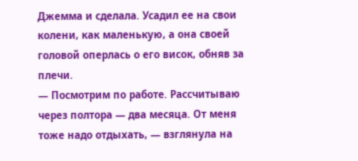Джемма и сделала. Усадил ее на свои колени, как маленькую, а она своей головой оперлась о его висок, обняв за плечи.
— Посмотрим по работе. Рассчитываю через полтора — два месяца. От меня тоже надо отдыхать, — взглянула на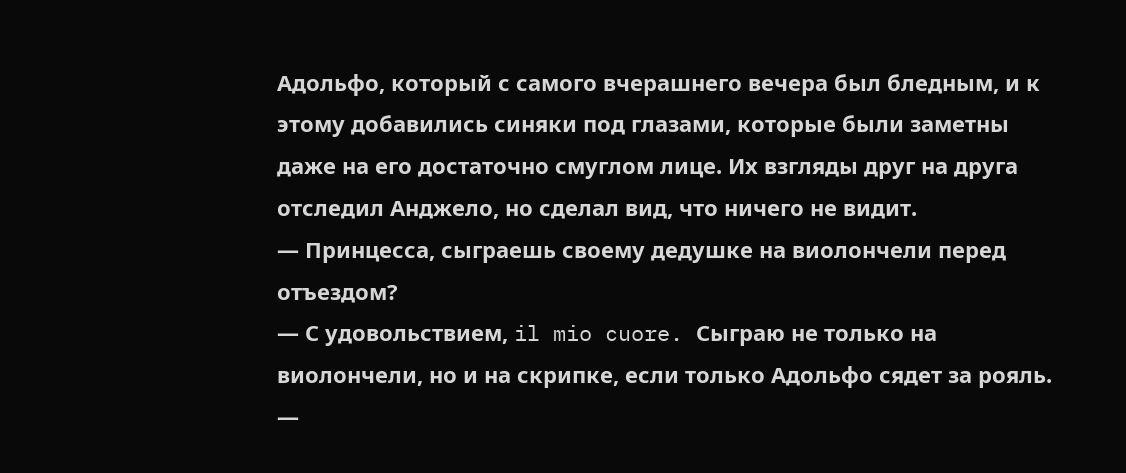Адольфо, который с самого вчерашнего вечера был бледным, и к этому добавились синяки под глазами, которые были заметны даже на его достаточно смуглом лице. Их взгляды друг на друга отследил Анджело, но сделал вид, что ничего не видит.
— Принцесса, сыграешь своему дедушке на виолончели перед отъездом?
— С удовольствием, il mio cuore. Сыграю не только на виолончели, но и на скрипке, если только Адольфо сядет за рояль.
—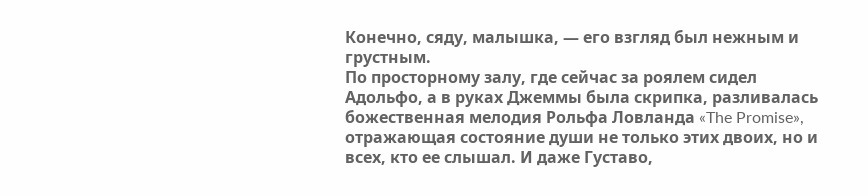Конечно, сяду, малышка, — его взгляд был нежным и грустным.
По просторному залу, где сейчас за роялем сидел Адольфо, а в руках Джеммы была скрипка, разливалась божественная мелодия Рольфа Ловланда «The Promise», отражающая состояние души не только этих двоих, но и всех, кто ее слышал. И даже Густаво,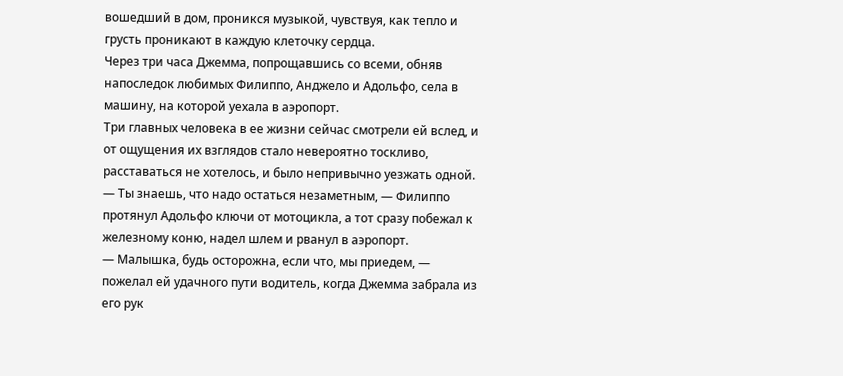вошедший в дом, проникся музыкой, чувствуя, как тепло и грусть проникают в каждую клеточку сердца.
Через три часа Джемма, попрощавшись со всеми, обняв напоследок любимых Филиппо, Анджело и Адольфо, села в машину, на которой уехала в аэропорт.
Три главных человека в ее жизни сейчас смотрели ей вслед, и от ощущения их взглядов стало невероятно тоскливо, расставаться не хотелось, и было непривычно уезжать одной.
— Ты знаешь, что надо остаться незаметным, — Филиппо протянул Адольфо ключи от мотоцикла, а тот сразу побежал к железному коню, надел шлем и рванул в аэропорт.
— Малышка, будь осторожна, если что, мы приедем, — пожелал ей удачного пути водитель, когда Джемма забрала из его рук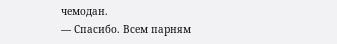чемодан.
— Спасибо. Всем парням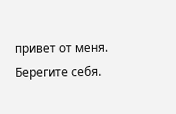привет от меня. Берегите себя.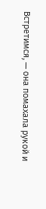Встретимся, — она помахала рукой и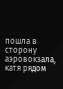пошла в сторону аэровокзала, катя рядом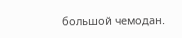большой чемодан.